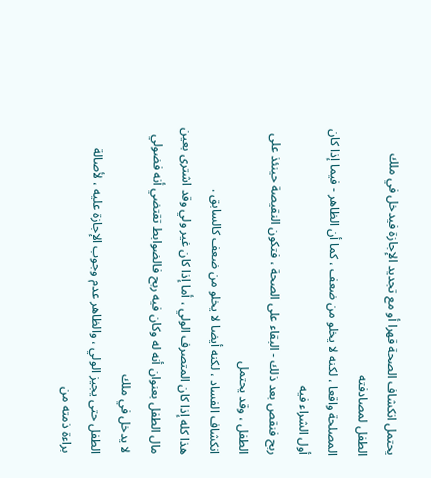يحتمل انكشاف الصحة قهرا أو مع تجديد الإجازة فيدخل في ملك الطفل لمصادفته
المصلحة واقعا ، لكنه لا يخلو من ضعف ، كما أن الظاهر - فيما إذا كان أول الشراء فيه
ربح فنقص بعد ذلك - البقاء على الصحة ، فتكون النقيصة حينئذ على الطفل ، وقد يحتمل
انكشاف الفساد ، لكنه أيضا لا يخلو من ضعف كالسابق .
هذا كله إذا كان المتصرف الولي ، أما إذا كان غير ولي وقد اشترى بعين
مال الطفل بعنوان أنه له وكان فيه ربح فالضوابط تقتضي أنه فضولي لا يدخل في ملك
الطفل حتى يجيز الولي ، والظاهر عدم وجوب الإجازة عليه ، لأصالة براءة ذمته من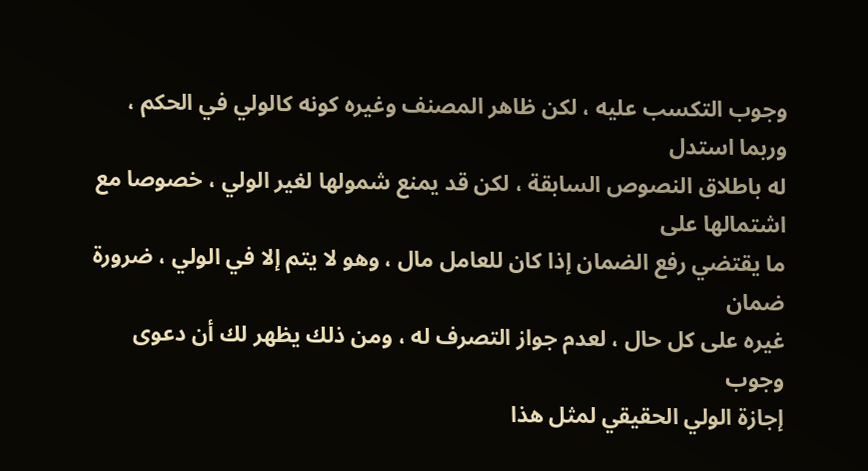وجوب التكسب عليه ، لكن ظاهر المصنف وغيره كونه كالولي في الحكم ، وربما استدل
له باطلاق النصوص السابقة ، لكن قد يمنع شمولها لغير الولي ، خصوصا مع اشتمالها على
ما يقتضي رفع الضمان إذا كان للعامل مال ، وهو لا يتم إلا في الولي ، ضرورة ضمان
غيره على كل حال ، لعدم جواز التصرف له ، ومن ذلك يظهر لك أن دعوى وجوب
إجازة الولي الحقيقي لمثل هذا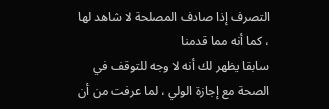التصرف إذا صادف المصلحة لا شاهد لها ، كما أنه مما قدمنا
سابقا يظهر لك أنه لا وجه للتوقف في الصحة مع إجازة الولي ، لما عرفت من أن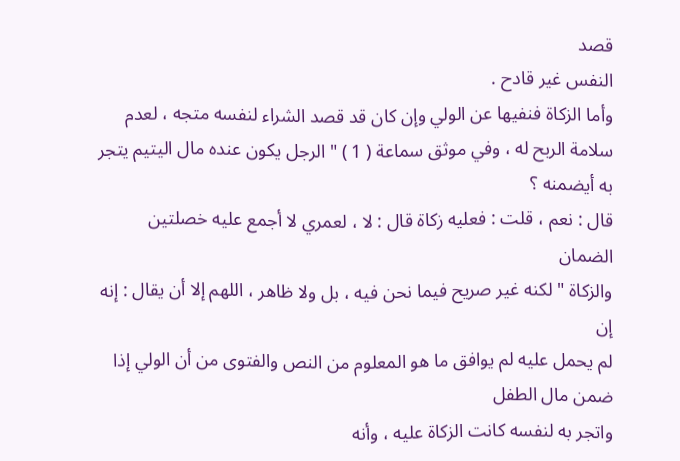قصد
النفس غير قادح .
وأما الزكاة فنفيها عن الولي وإن كان قد قصد الشراء لنفسه متجه ، لعدم
سلامة الربح له ، وفي موثق سماعة ( 1 ) " الرجل يكون عنده مال اليتيم يتجر به أيضمنه ؟
قال : نعم ، قلت : فعليه زكاة قال : لا ، لعمري لا أجمع عليه خصلتين الضمان
والزكاة " لكنه غير صريح فيما نحن فيه ، بل ولا ظاهر ، اللهم إلا أن يقال : إنه إن
لم يحمل عليه لم يوافق ما هو المعلوم من النص والفتوى من أن الولي إذا ضمن مال الطفل
واتجر به لنفسه كانت الزكاة عليه ، وأنه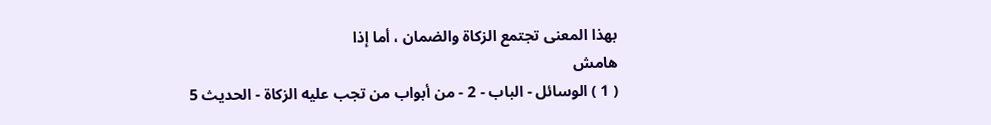بهذا المعنى تجتمع الزكاة والضمان ، أما إذا
هامش
( 1 ) الوسائل - الباب - 2 - من أبواب من تجب عليه الزكاة - الحديث 5